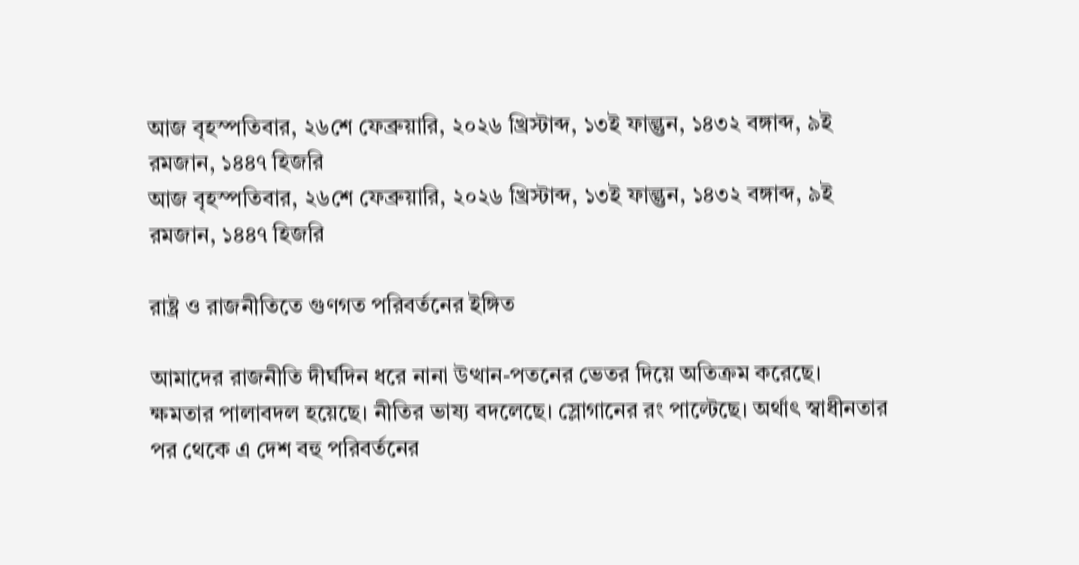আজ বৃহস্পতিবার, ২৬শে ফেব্রুয়ারি, ২০২৬ খ্রিস্টাব্দ, ১৩ই ফাল্গুন, ১৪৩২ বঙ্গাব্দ, ৯ই রমজান, ১৪৪৭ হিজরি
আজ বৃহস্পতিবার, ২৬শে ফেব্রুয়ারি, ২০২৬ খ্রিস্টাব্দ, ১৩ই ফাল্গুন, ১৪৩২ বঙ্গাব্দ, ৯ই রমজান, ১৪৪৭ হিজরি

রাষ্ট্র ও রাজনীতিতে গুণগত পরিবর্তনের ইঙ্গিত

আমাদের রাজনীতি দীর্ঘদিন ধরে নানা উত্থান-পতনের ভেতর দিয়ে অতিক্রম করেছে।
ক্ষমতার পালাবদল হয়েছে। নীতির ভাষ্য বদলেছে। স্লোগানের রং পাল্টেছে। অর্থাৎ স্বাধীনতার পর থেকে এ দেশ বহু পরিবর্তনের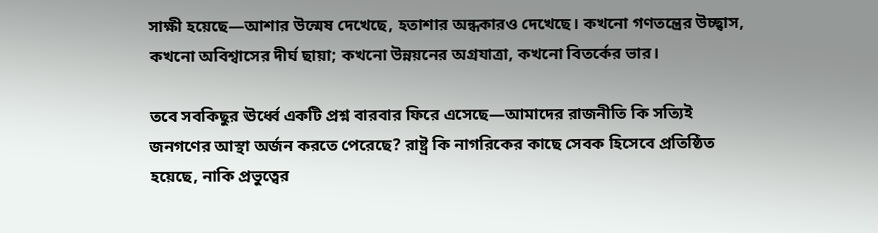সাক্ষী হয়েছে—আশার উন্মেষ দেখেছে, হতাশার অন্ধকারও দেখেছে। কখনো গণতন্ত্রের উচ্ছ্বাস, কখনো অবিশ্বাসের দীর্ঘ ছায়া; কখনো উন্নয়নের অগ্রযাত্রা, কখনো বিতর্কের ভার।

তবে সবকিছুর ঊর্ধ্বে একটি প্রশ্ন বারবার ফিরে এসেছে—আমাদের রাজনীতি কি সত্যিই জনগণের আস্থা অর্জন করতে পেরেছে? রাষ্ট্র কি নাগরিকের কাছে সেবক হিসেবে প্রতিষ্ঠিত হয়েছে, নাকি প্রভুত্বের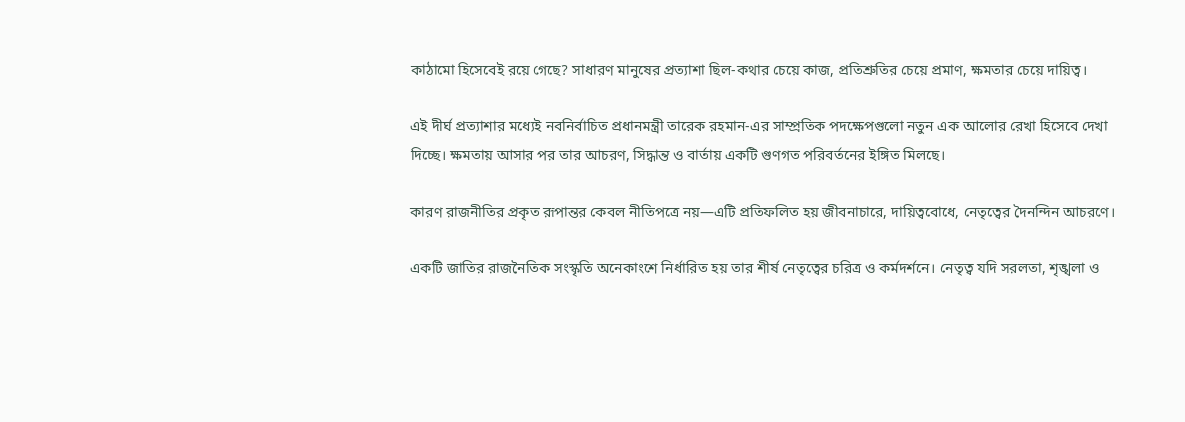কাঠামো হিসেবেই রয়ে গেছে? সাধারণ মানুষের প্রত্যাশা ছিল-কথার চেয়ে কাজ, প্রতিশ্রুতির চেয়ে প্রমাণ, ক্ষমতার চেয়ে দায়িত্ব।

এই দীর্ঘ প্রত্যাশার মধ্যেই নবনির্বাচিত প্রধানমন্ত্রী তারেক রহমান-এর সাম্প্রতিক পদক্ষেপগুলো নতুন এক আলোর রেখা হিসেবে দেখা দিচ্ছে। ক্ষমতায় আসার পর তার আচরণ, সিদ্ধান্ত ও বার্তায় একটি গুণগত পরিবর্তনের ইঙ্গিত মিলছে।

কারণ রাজনীতির প্রকৃত রূপান্তর কেবল নীতিপত্রে নয়—এটি প্রতিফলিত হয় জীবনাচারে, দায়িত্ববোধে, নেতৃত্বের দৈনন্দিন আচরণে।

একটি জাতির রাজনৈতিক সংস্কৃতি অনেকাংশে নির্ধারিত হয় তার শীর্ষ নেতৃত্বের চরিত্র ও কর্মদর্শনে। নেতৃত্ব যদি সরলতা, শৃঙ্খলা ও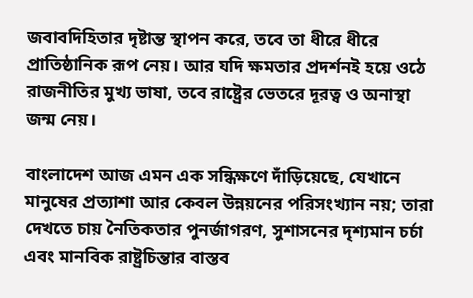জবাবদিহিতার দৃষ্টান্ত স্থাপন করে, তবে তা ধীরে ধীরে প্রাতিষ্ঠানিক রূপ নেয়। আর যদি ক্ষমতার প্রদর্শনই হয়ে ওঠে রাজনীতির মুখ্য ভাষা, তবে রাষ্ট্রের ভেতরে দূরত্ব ও অনাস্থা জন্ম নেয়।

বাংলাদেশ আজ এমন এক সন্ধিক্ষণে দাঁড়িয়েছে, যেখানে মানুষের প্রত্যাশা আর কেবল উন্নয়নের পরিসংখ্যান নয়; তারা দেখতে চায় নৈতিকতার পুনর্জাগরণ, সুশাসনের দৃশ্যমান চর্চা এবং মানবিক রাষ্ট্রচিন্তার বাস্তব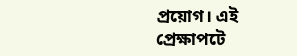প্রয়োগ। এই প্রেক্ষাপটে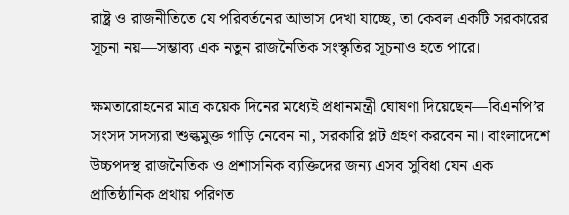রাষ্ট্র ও রাজনীতিতে যে পরিবর্তনের আভাস দেখা যাচ্ছে, তা কেবল একটি সরকারের সূচনা নয়—সম্ভাব্য এক নতুন রাজনৈতিক সংস্কৃতির সূচনাও হতে পারে।

ক্ষমতারোহনের মাত্র কয়েক দিনের মধ্যেই প্রধানমন্ত্রী ঘোষণা দিয়েছেন—বিএনপি’র সংসদ সদস্যরা শুল্কমুক্ত গাড়ি নেবেন না, সরকারি প্লট গ্রহণ করবেন না। বাংলাদেশে উচ্চপদস্থ রাজনৈতিক ও প্রশাসনিক ব্যক্তিদের জন্য এসব সুবিধা যেন এক প্রাতিষ্ঠানিক প্রথায় পরিণত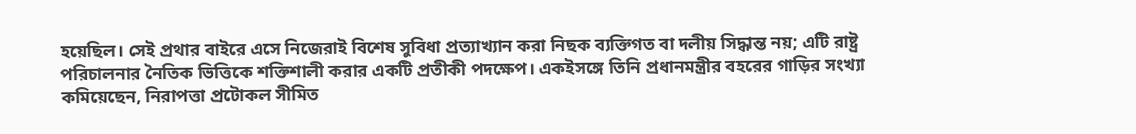হয়েছিল। সেই প্রথার বাইরে এসে নিজেরাই বিশেষ সুবিধা প্রত্যাখ্যান করা নিছক ব্যক্তিগত বা দলীয় সিদ্ধান্ত নয়; এটি রাষ্ট্র পরিচালনার নৈতিক ভিত্তিকে শক্তিশালী করার একটি প্রতীকী পদক্ষেপ। একইসঙ্গে তিনি প্রধানমন্ত্রীর বহরের গাড়ির সংখ্যা কমিয়েছেন, নিরাপত্তা প্রটোকল সীমিত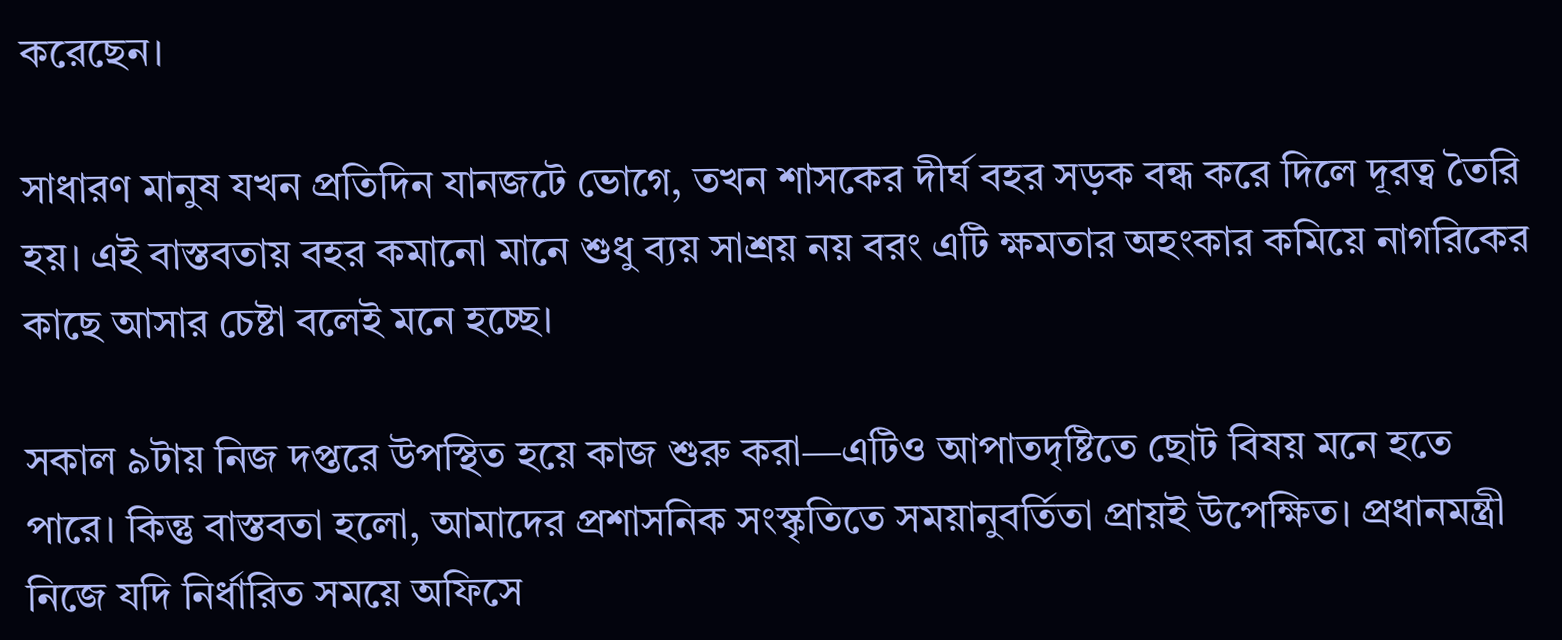করেছেন।

সাধারণ মানুষ যখন প্রতিদিন যানজটে ভোগে, তখন শাসকের দীর্ঘ বহর সড়ক বন্ধ করে দিলে দূরত্ব তৈরি হয়। এই বাস্তবতায় বহর কমানো মানে শুধু ব্যয় সাশ্রয় নয় বরং এটি ক্ষমতার অহংকার কমিয়ে নাগরিকের কাছে আসার চেষ্টা বলেই মনে হচ্ছে।

সকাল ৯টায় নিজ দপ্তরে উপস্থিত হয়ে কাজ শুরু করা—এটিও আপাতদৃষ্টিতে ছোট বিষয় মনে হতে পারে। কিন্তু বাস্তবতা হলো, আমাদের প্রশাসনিক সংস্কৃতিতে সময়ানুবর্তিতা প্রায়ই উপেক্ষিত। প্রধানমন্ত্রী নিজে যদি নির্ধারিত সময়ে অফিসে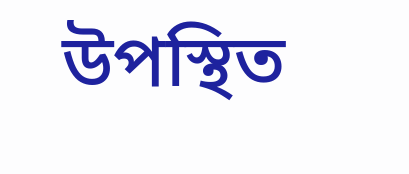উপস্থিত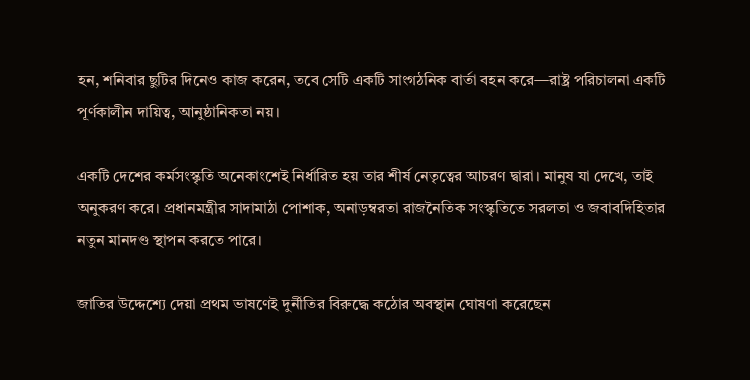হন, শনিবার ছুটির দিনেও কাজ করেন, তবে সেটি একটি সাংগঠনিক বার্তা বহন করে—রাষ্ট্র পরিচালনা একটি পূর্ণকালীন দায়িত্ব, আনুষ্ঠানিকতা নয়।

একটি দেশের কর্মসংস্কৃতি অনেকাংশেই নির্ধারিত হয় তার শীর্ষ নেতৃত্বের আচরণ দ্বারা। মানুষ যা দেখে, তাই অনুকরণ করে। প্রধানমন্ত্রীর সাদামাঠা পোশাক, অনাড়ম্বরতা রাজনৈতিক সংস্কৃতিতে সরলতা ও জবাবদিহিতার নতুন মানদণ্ড স্থাপন করতে পারে।

জাতির উদ্দেশ্যে দেয়া প্রথম ভাষণেই দুর্নীতির বিরুদ্ধে কঠোর অবস্থান ঘোষণা করেছেন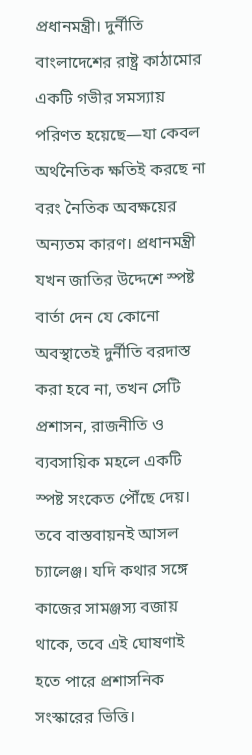প্রধানমন্ত্রী। দুর্নীতি বাংলাদেশের রাষ্ট্র কাঠামোর একটি গভীর সমস্যায় পরিণত হয়েছে—যা কেবল অর্থনৈতিক ক্ষতিই করছে না বরং নৈতিক অবক্ষয়ের অন্যতম কারণ। প্রধানমন্ত্রী যখন জাতির উদ্দেশে স্পষ্ট বার্তা দেন যে কোনো অবস্থাতেই দুর্নীতি বরদাস্ত করা হবে না, তখন সেটি প্রশাসন, রাজনীতি ও ব্যবসায়িক মহলে একটি স্পষ্ট সংকেত পৌঁছে দেয়। তবে বাস্তবায়নই আসল চ্যালেঞ্জ। যদি কথার সঙ্গে কাজের সামঞ্জস্য বজায় থাকে, তবে এই ঘোষণাই হতে পারে প্রশাসনিক সংস্কারের ভিত্তি।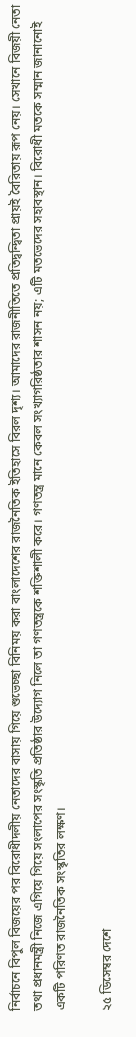নির্বাচনে বিপুল বিজয়ের পর বিরোধীদলীয় নেতাদের বাসায় গিয়ে শুভেচ্ছা বিনিময় করা বাংলাদেশের রাজনৈতিক ইতিহাসে বিরল দৃশ্য। আমাদের রাজনীতিতে প্রতিদ্বন্দ্বিতা প্রায়ই বৈরিতায় রূপ নেয়। সেখানে বিজয়ী নেতা তথা প্রধানমন্ত্রী নিজে এগিয়ে গিয়ে সংলাপের সংস্কৃতি প্রতিষ্ঠার উদ্যোগ নিলে তা গণতন্ত্রকে শক্তিশালী করে। গণতন্ত্র মানে কেবল সংখ্যাগরিষ্ঠতার শাসন নয়; এটি মতভেদের সহাবস্থান। বিরোধী মতকে সম্মান জানানোই একটি পরিণত রাজনৈতিক সংস্কৃতির লক্ষণ।

২৫ ডিসেম্বর দেশে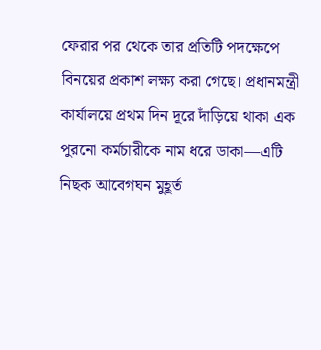ফেরার পর থেকে তার প্রতিটি পদক্ষেপে বিনয়ের প্রকাশ লক্ষ্য করা গেছে। প্রধানমন্ত্রী কার্যালয়ে প্রথম দিন দূরে দাঁড়িয়ে থাকা এক পুরনো কর্মচারীকে নাম ধরে ডাকা—এটি নিছক আবেগঘন মুহূর্ত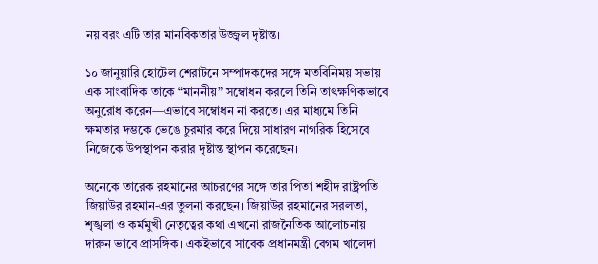নয় বরং এটি তার মানবিকতার উজ্জ্বল দৃষ্টান্ত।

১০ জানুয়ারি হোটেল শেরাটনে সম্পাদকদের সঙ্গে মতবিনিময় সভায় এক সাংবাদিক তাকে “মাননীয়” সম্বোধন করলে তিনি তাৎক্ষণিকভাবে অনুরোধ করেন—এভাবে সম্বোধন না করতে। এর মাধ্যমে তিনি ক্ষমতার দম্ভকে ভেঙে চুরমার করে দিয়ে সাধারণ নাগরিক হিসেবে নিজেকে উপস্থাপন করার দৃষ্টান্ত স্থাপন করেছেন।

অনেকে তারেক রহমানের আচরণের সঙ্গে তার পিতা শহীদ রাষ্ট্রপতি জিয়াউর রহমান-এর তুলনা করছেন। জিয়াউর রহমানের সরলতা, শৃঙ্খলা ও কর্মমুখী নেতৃত্বের কথা এখনো রাজনৈতিক আলোচনায় দারুন ভাবে প্রাসঙ্গিক। একইভাবে সাবেক প্রধানমন্ত্রী বেগম খালেদা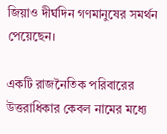জিয়াও দীর্ঘদিন গণমানুষের সমর্থন পেয়েছেন।

একটি রাজনৈতিক পরিবারের উত্তরাধিকার কেবল নামের মধ্যে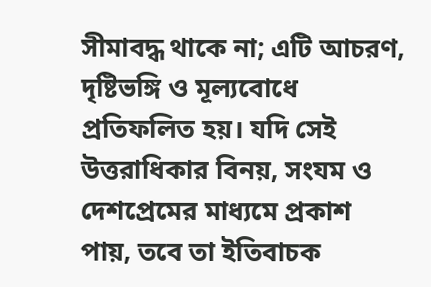সীমাবদ্ধ থাকে না; এটি আচরণ, দৃষ্টিভঙ্গি ও মূল্যবোধে প্রতিফলিত হয়। যদি সেই উত্তরাধিকার বিনয়, সংযম ও দেশপ্রেমের মাধ্যমে প্রকাশ পায়, তবে তা ইতিবাচক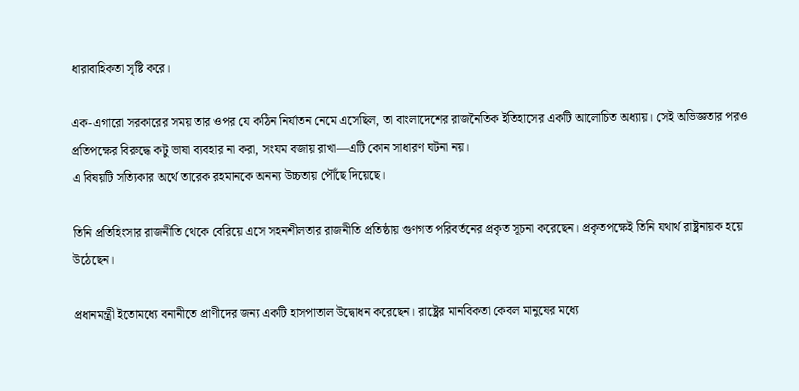ধারাবাহিকতা সৃষ্টি করে।

এক-এগারো সরকারের সময় তার ওপর যে কঠিন নির্যাতন নেমে এসেছিল, তা বাংলাদেশের রাজনৈতিক ইতিহাসের একটি আলোচিত অধ্যায়। সেই অভিজ্ঞতার পরও প্রতিপক্ষের বিরুদ্ধে কটু ভাষা ব্যবহার না করা, সংযম বজায় রাখা—এটি কোন সাধারণ ঘটনা নয়।
এ বিষয়টি সত্যিকার অর্থে তারেক রহমানকে অনন্য উচ্চতায় পৌঁছে দিয়েছে।

তিনি প্রতিহিংসার রাজনীতি থেকে বেরিয়ে এসে সহনশীলতার রাজনীতি প্রতিষ্ঠায় গুণগত পরিবর্তনের প্রকৃত সূচনা করেছেন। প্রকৃতপক্ষেই তিনি যথার্থ রাষ্ট্রনায়ক হয়ে উঠেছেন।

প্রধানমন্ত্রী ইতোমধ্যে বনানীতে প্রাণীদের জন্য একটি হাসপাতাল উদ্বোধন করেছেন। রাষ্ট্রের মানবিকতা কেবল মানুষের মধ্যে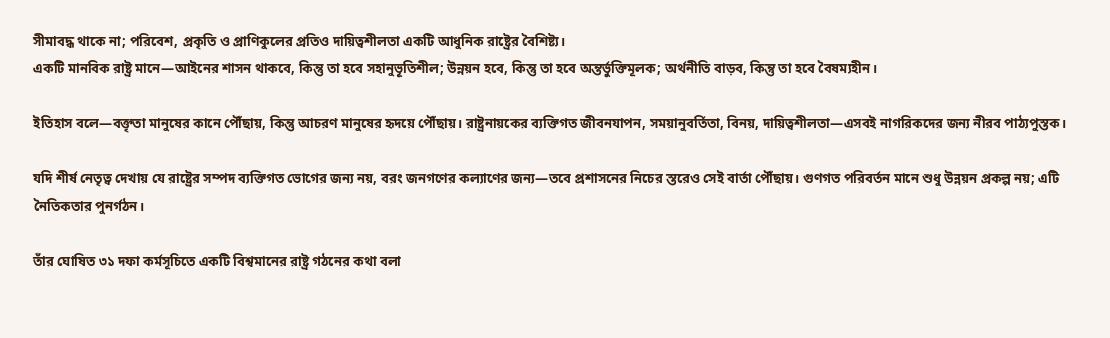সীমাবদ্ধ থাকে না; পরিবেশ, প্রকৃতি ও প্রাণিকুলের প্রতিও দায়িত্বশীলতা একটি আধুনিক রাষ্ট্রের বৈশিষ্ট্য।
একটি মানবিক রাষ্ট্র মানে—আইনের শাসন থাকবে, কিন্তু তা হবে সহানুভূতিশীল; উন্নয়ন হবে, কিন্তু তা হবে অন্তর্ভুক্তিমূলক; অর্থনীতি বাড়ব, কিন্তু তা হবে বৈষম্যহীন।

ইতিহাস বলে—বক্তৃতা মানুষের কানে পৌঁছায়, কিন্তু আচরণ মানুষের হৃদয়ে পৌঁছায়। রাষ্ট্রনায়কের ব্যক্তিগত জীবনযাপন, সময়ানুবর্তিতা, বিনয়, দায়িত্বশীলতা—এসবই নাগরিকদের জন্য নীরব পাঠ্যপুস্তক।

যদি শীর্ষ নেতৃত্ব দেখায় যে রাষ্ট্রের সম্পদ ব্যক্তিগত ভোগের জন্য নয়, বরং জনগণের কল্যাণের জন্য—তবে প্রশাসনের নিচের স্তরেও সেই বার্তা পৌঁছায়। গুণগত পরিবর্তন মানে শুধু উন্নয়ন প্রকল্প নয়; এটি নৈতিকতার পুনর্গঠন।

তাঁর ঘোষিত ৩১ দফা কর্মসূচিতে একটি বিশ্বমানের রাষ্ট্র গঠনের কথা বলা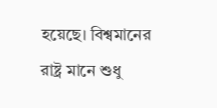হয়েছে। বিশ্বমানের রাষ্ট্র মানে শুধু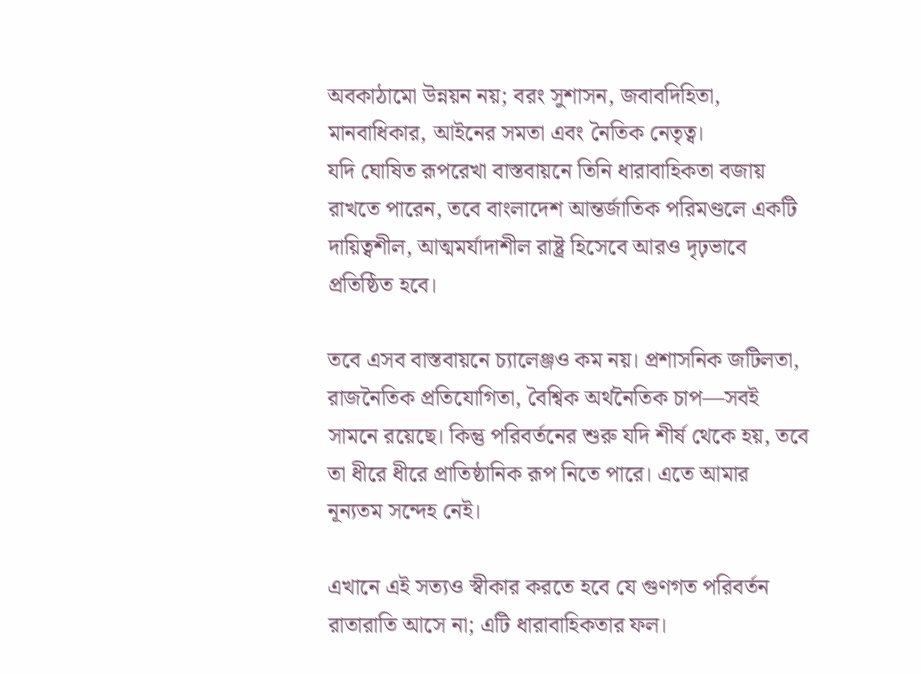অবকাঠামো উন্নয়ন নয়; বরং সুশাসন, জবাবদিহিতা, মানবাধিকার, আইনের সমতা এবং নৈতিক নেতৃত্ব।
যদি ঘোষিত রূপরেখা বাস্তবায়নে তিনি ধারাবাহিকতা বজায় রাখতে পারেন, তবে বাংলাদেশ আন্তর্জাতিক পরিমণ্ডলে একটি দায়িত্বশীল, আত্মমর্যাদাশীল রাষ্ট্র হিসেবে আরও দৃঢ়ভাবে প্রতিষ্ঠিত হবে।

তবে এসব বাস্তবায়নে চ্যালেঞ্জও কম নয়। প্রশাসনিক জটিলতা, রাজনৈতিক প্রতিযোগিতা, বৈশ্বিক অর্থনৈতিক চাপ—সবই সামনে রয়েছে। কিন্তু পরিবর্তনের শুরু যদি শীর্ষ থেকে হয়, তবে তা ধীরে ধীরে প্রাতিষ্ঠানিক রূপ নিতে পারে। এতে আমার নূন্যতম সন্দেহ নেই।

এখানে এই সত্যও স্বীকার করতে হবে যে গুণগত পরিবর্তন রাতারাতি আসে না; এটি ধারাবাহিকতার ফল।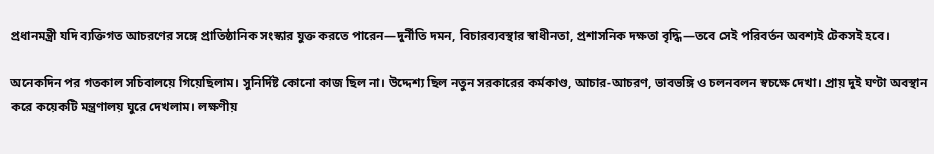প্রধানমন্ত্রী যদি ব্যক্তিগত আচরণের সঙ্গে প্রাতিষ্ঠানিক সংস্কার যুক্ত করতে পারেন—দুর্নীতি দমন, বিচারব্যবস্থার স্বাধীনতা, প্রশাসনিক দক্ষতা বৃদ্ধি—তবে সেই পরিবর্তন অবশ্যই টেকসই হবে।

অনেকদিন পর গতকাল সচিবালয়ে গিয়েছিলাম। সুনির্দিষ্ট কোনো কাজ ছিল না। উদ্দেশ্য ছিল নতুন সরকারের কর্মকাণ্ড, আচার-আচরণ, ভাবভঙ্গি ও চলনবলন স্বচক্ষে দেখা। প্রায় দুই ঘণ্টা অবস্থান করে কয়েকটি মন্ত্রণালয় ঘুরে দেখলাম। লক্ষণীয়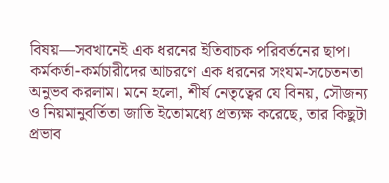বিষয়—সবখানেই এক ধরনের ইতিবাচক পরিবর্তনের ছাপ। কর্মকর্তা-কর্মচারীদের আচরণে এক ধরনের সংযম-সচেতনতা অনুভব করলাম। মনে হলো, শীর্ষ নেতৃত্বের যে বিনয়, সৌজন্য ও নিয়মানুবর্তিতা জাতি ইতোমধ্যে প্রত্যক্ষ করেছে, তার কিছুটা প্রভাব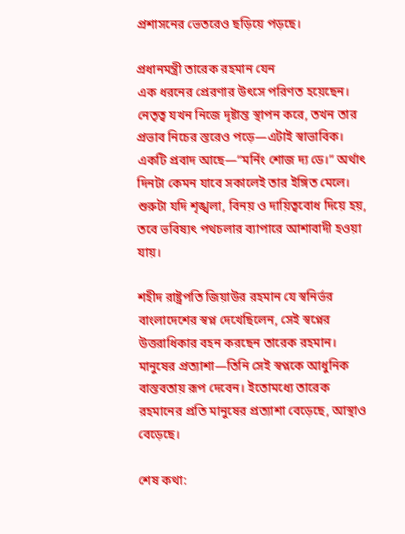প্রশাসনের ভেতরেও ছড়িয়ে পড়ছে।

প্রধানমন্ত্রী তারেক রহমান যেন
এক ধরনের প্রেরণার উৎসে পরিণত হয়েছেন। নেতৃত্ব যখন নিজে দৃষ্টান্ত স্থাপন করে, তখন তার প্রভাব নিচের স্তরেও পড়ে—এটাই স্বাভাবিক।
একটি প্রবাদ আছে—“মর্নিং শোজ দ্য ডে।” অর্থাৎ দিনটা কেমন যাবে সকালেই তার ইঙ্গিত মেলে।
শুরুটা যদি শৃঙ্খলা, বিনয় ও দায়িত্ববোধ দিয়ে হয়, তবে ভবিষ্যৎ পথচলার ব্যাপারে আশাবাদী হওয়া যায়।

শহীদ রাষ্ট্রপতি জিয়াউর রহমান যে স্বনির্ভর বাংলাদেশের স্বপ্ন দেখেছিলেন, সেই স্বপ্নের উত্তরাধিকার বহন করছেন তারেক রহমান। মানুষের প্রত্যাশা—তিনি সেই স্বপ্নকে আধুনিক বাস্তবতায় রূপ দেবেন। ইতোমধ্যে তারেক রহমানের প্রতি মানুষের প্রত্যাশা বেড়েছে, আস্থাও বেড়েছে।

শেষ কথা: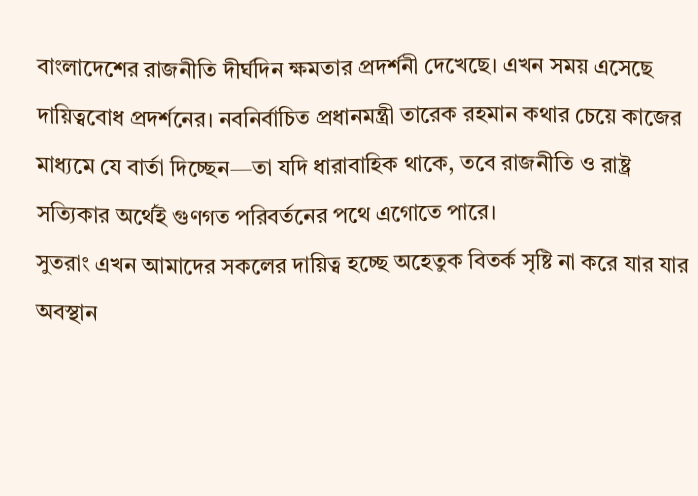বাংলাদেশের রাজনীতি দীর্ঘদিন ক্ষমতার প্রদর্শনী দেখেছে। এখন সময় এসেছে দায়িত্ববোধ প্রদর্শনের। নবনির্বাচিত প্রধানমন্ত্রী তারেক রহমান কথার চেয়ে কাজের মাধ্যমে যে বার্তা দিচ্ছেন—তা যদি ধারাবাহিক থাকে, তবে রাজনীতি ও রাষ্ট্র সত্যিকার অর্থেই গুণগত পরিবর্তনের পথে এগোতে পারে।
সুতরাং এখন আমাদের সকলের দায়িত্ব হচ্ছে অহেতুক বিতর্ক সৃষ্টি না করে যার যার অবস্থান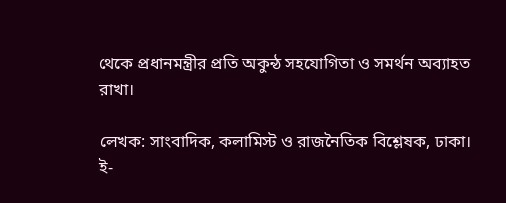থেকে প্রধানমন্ত্রীর প্রতি অকুন্ঠ সহযোগিতা ও সমর্থন অব্যাহত রাখা।

লেখক: সাংবাদিক, কলামিস্ট ও রাজনৈতিক বিশ্লেষক, ঢাকা।
ই-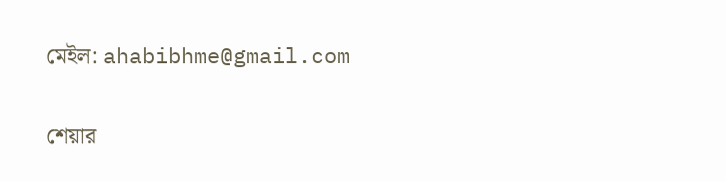মেইল: ahabibhme@gmail.com

শেয়ার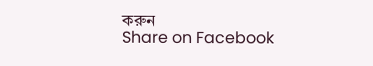করুন
Share on Facebook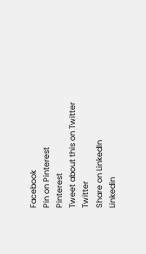Facebook
Pin on Pinterest
Pinterest
Tweet about this on Twitter
Twitter
Share on LinkedIn
Linkedin